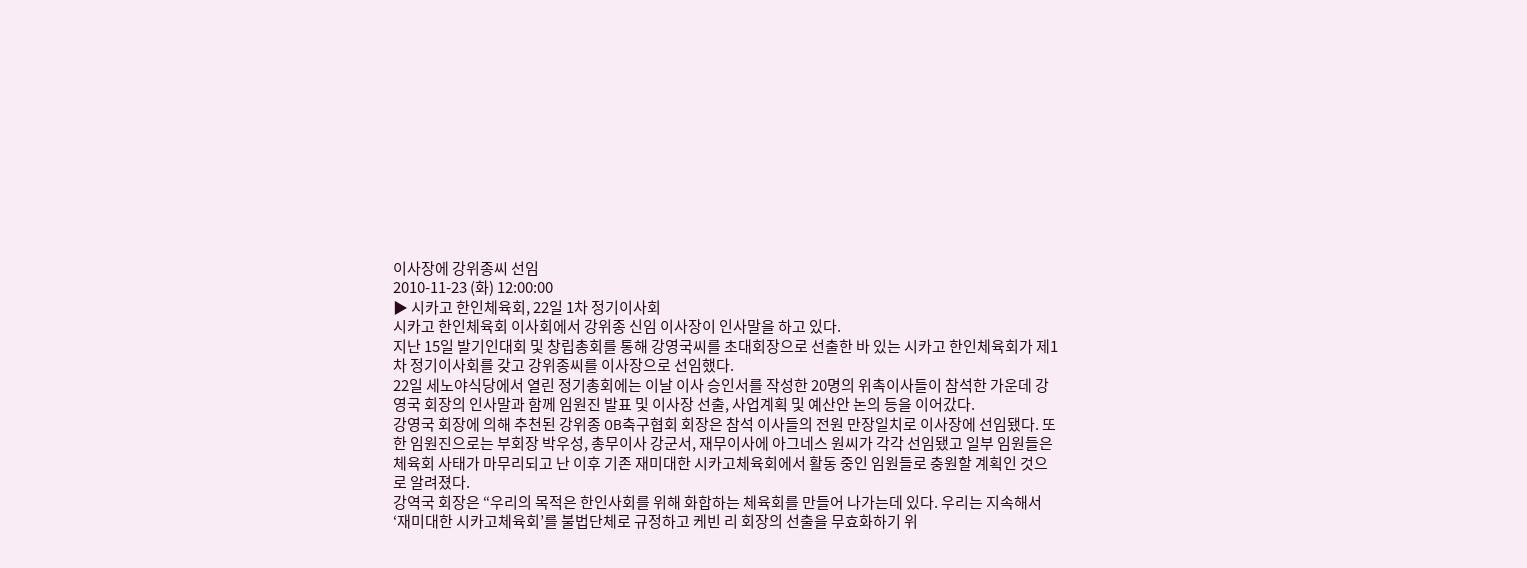이사장에 강위종씨 선임
2010-11-23 (화) 12:00:00
▶ 시카고 한인체육회, 22일 1차 정기이사회
시카고 한인체육회 이사회에서 강위종 신임 이사장이 인사말을 하고 있다.
지난 15일 발기인대회 및 창립총회를 통해 강영국씨를 초대회장으로 선출한 바 있는 시카고 한인체육회가 제1차 정기이사회를 갖고 강위종씨를 이사장으로 선임했다.
22일 세노야식당에서 열린 정기총회에는 이날 이사 승인서를 작성한 20명의 위촉이사들이 참석한 가운데 강영국 회장의 인사말과 함께 임원진 발표 및 이사장 선출, 사업계획 및 예산안 논의 등을 이어갔다.
강영국 회장에 의해 추천된 강위종 OB축구협회 회장은 참석 이사들의 전원 만장일치로 이사장에 선임됐다. 또한 임원진으로는 부회장 박우성, 총무이사 강군서, 재무이사에 아그네스 원씨가 각각 선임됐고 일부 임원들은 체육회 사태가 마무리되고 난 이후 기존 재미대한 시카고체육회에서 활동 중인 임원들로 충원할 계획인 것으로 알려졌다.
강역국 회장은 “우리의 목적은 한인사회를 위해 화합하는 체육회를 만들어 나가는데 있다. 우리는 지속해서 ‘재미대한 시카고체육회’를 불법단체로 규정하고 케빈 리 회장의 선출을 무효화하기 위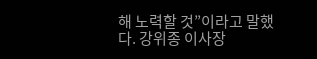해 노력할 것”이라고 말했다. 강위종 이사장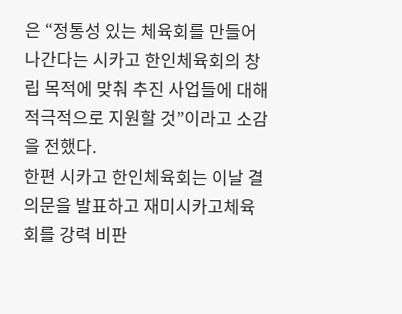은 “정통성 있는 체육회를 만들어 나간다는 시카고 한인체육회의 창립 목적에 맞춰 추진 사업들에 대해 적극적으로 지원할 것”이라고 소감을 전했다.
한편 시카고 한인체육회는 이날 결의문을 발표하고 재미시카고체육회를 강력 비판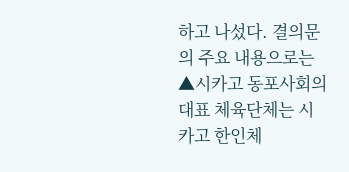하고 나섰다. 결의문의 주요 내용으로는 ▲시카고 동포사회의 대표 체육단체는 시카고 한인체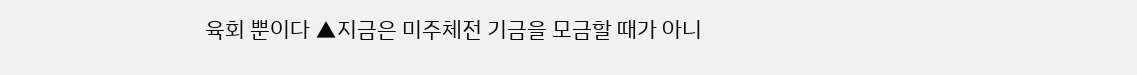육회 뿐이다 ▲지금은 미주체전 기금을 모금할 때가 아니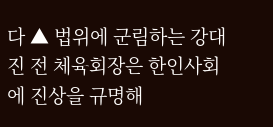다 ▲ 법위에 군림하는 강대진 전 체육회장은 한인사회에 진상을 규명해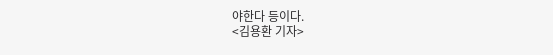야한다 등이다.
<김용환 기자>